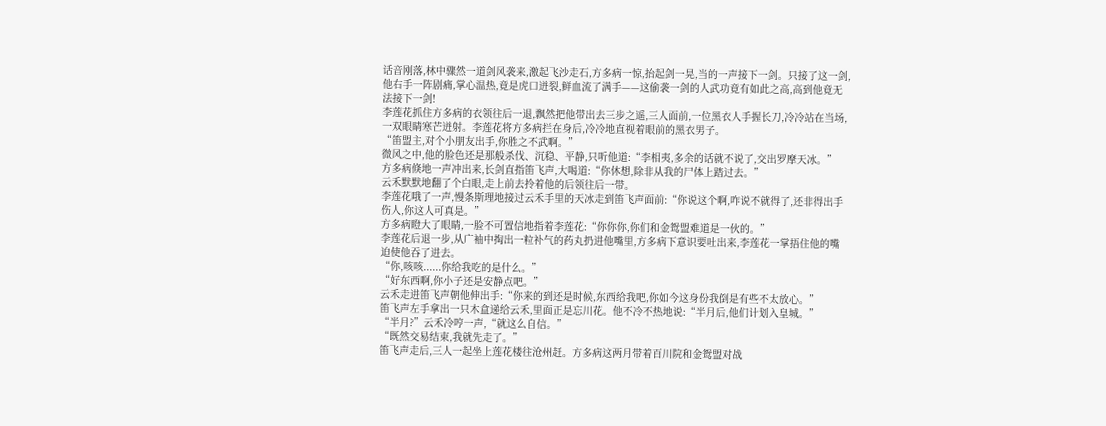话音刚落,林中骤然一道剑风袭来,激起飞沙走石,方多病一惊,抬起剑一晃,当的一声接下一剑。只接了这一剑,他右手一阵剧痛,掌心温热,竟是虎口迸裂,鲜血流了满手——这偷袭一剑的人武功竟有如此之高,高到他竟无法接下一剑!
李莲花抓住方多病的衣领往后一退,飘然把他带出去三步之遥,三人面前,一位黑衣人手握长刀,冷冷站在当场,一双眼睛寒芒迸射。李莲花将方多病拦在身后,冷冷地直视着眼前的黑衣男子。
“笛盟主,对个小朋友出手,你胜之不武啊。”
微风之中,他的脸色还是那般杀伐、沉稳、平静,只听他道:“李相夷,多余的话就不说了,交出罗摩天冰。”
方多病倏地一声冲出来,长剑直指笛飞声,大喝道:“你休想,除非从我的尸体上踏过去。”
云禾默默地翻了个白眼,走上前去拎着他的后领往后一带。
李莲花哦了一声,慢条斯理地接过云禾手里的天冰走到笛飞声面前:“你说这个啊,咋说不就得了,还非得出手伤人,你这人可真是。”
方多病瞪大了眼睛,一脸不可置信地指着李莲花:“你你你,你们和金鸳盟难道是一伙的。”
李莲花后退一步,从广袖中掏出一粒补气的药丸扔进他嘴里,方多病下意识要吐出来,李莲花一掌捂住他的嘴迫使他吞了进去。
“你,咳咳......你给我吃的是什么。”
“好东西啊,你小子还是安静点吧。”
云禾走进笛飞声朝他伸出手:“你来的到还是时候,东西给我吧,你如今这身份我倒是有些不太放心。”
笛飞声左手拿出一只木盒递给云禾,里面正是忘川花。他不冷不热地说:“半月后,他们计划入皇城。”
“半月?”云禾冷哼一声,“就这么自信。”
“既然交易结束,我就先走了。”
笛飞声走后,三人一起坐上莲花楼往沧州赶。方多病这两月带着百川院和金鸳盟对战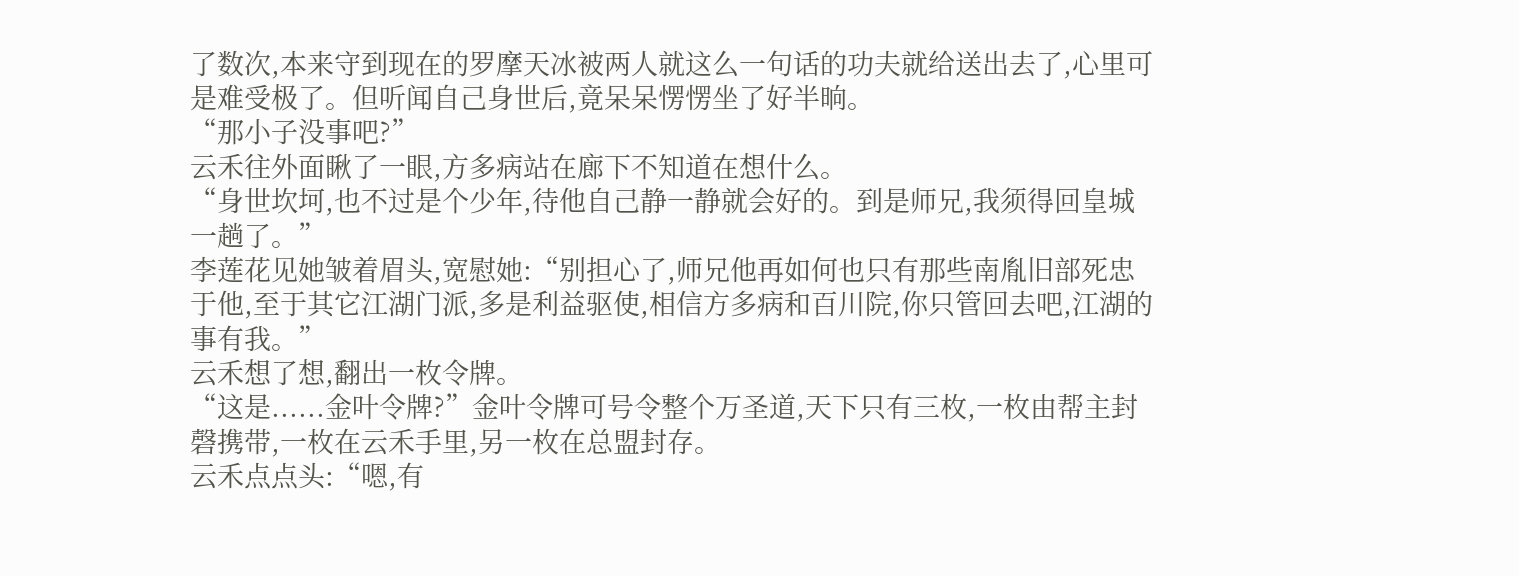了数次,本来守到现在的罗摩天冰被两人就这么一句话的功夫就给送出去了,心里可是难受极了。但听闻自己身世后,竟呆呆愣愣坐了好半晌。
“那小子没事吧?”
云禾往外面瞅了一眼,方多病站在廊下不知道在想什么。
“身世坎坷,也不过是个少年,待他自己静一静就会好的。到是师兄,我须得回皇城一趟了。”
李莲花见她皱着眉头,宽慰她:“别担心了,师兄他再如何也只有那些南胤旧部死忠于他,至于其它江湖门派,多是利益驱使,相信方多病和百川院,你只管回去吧,江湖的事有我。”
云禾想了想,翻出一枚令牌。
“这是......金叶令牌?”金叶令牌可号令整个万圣道,天下只有三枚,一枚由帮主封磬携带,一枚在云禾手里,另一枚在总盟封存。
云禾点点头:“嗯,有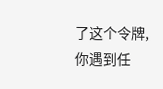了这个令牌,你遇到任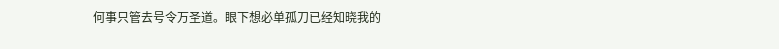何事只管去号令万圣道。眼下想必单孤刀已经知晓我的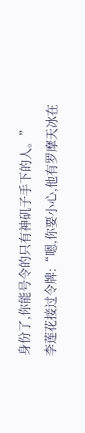身份了,你能号令的只有神矶子手下的人。”
李莲花接过令牌:“嗯,你要小心,他有罗摩天冰在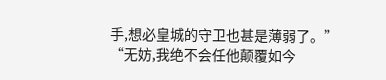手,想必皇城的守卫也甚是薄弱了。”
“无妨,我绝不会任他颠覆如今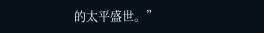的太平盛世。”